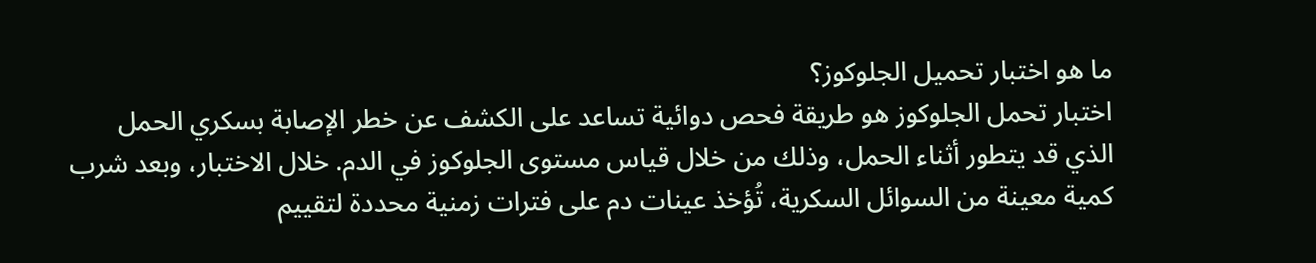ما هو اختبار تحميل الجلوكوز؟
اختبار تحمل الجلوكوز هو طريقة فحص دوائية تساعد على الكشف عن خطر الإصابة بسكري الحمل الذي قد يتطور أثناء الحمل، وذلك من خلال قياس مستوى الجلوكوز في الدم. خلال الاختبار، وبعد شرب كمية معينة من السوائل السكرية، تُؤخذ عينات دم على فترات زمنية محددة لتقييم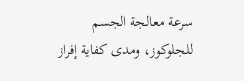سرعة معالجة الجسم للجلوكوز، ومدى كفاية إفراز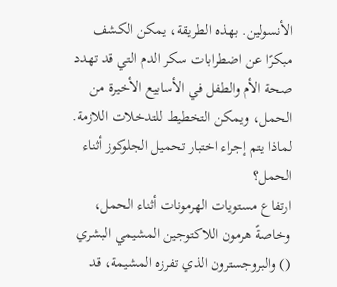الأنسولين. بهذه الطريقة، يمكن الكشف مبكرًا عن اضطرابات سكر الدم التي قد تهدد صحة الأم والطفل في الأسابيع الأخيرة من الحمل، ويمكن التخطيط للتدخلات اللازمة.
لماذا يتم إجراء اختبار تحميل الجلوكوز أثناء الحمل؟
ارتفاع مستويات الهرمونات أثناء الحمل، وخاصةً هرمون اللاكتوجين المشيمي البشري () والبروجسترون الذي تفرزه المشيمة، قد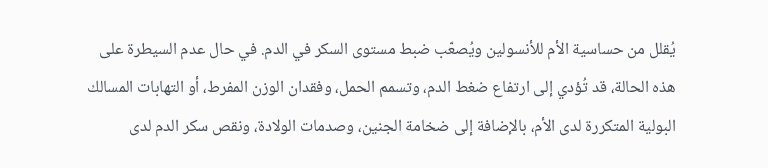يُقلل من حساسية الأم للأنسولين ويُصعّب ضبط مستوى السكر في الدم. في حال عدم السيطرة على هذه الحالة، قد تُؤدي إلى ارتفاع ضغط الدم، وتسمم الحمل، وفقدان الوزن المفرط، أو التهابات المسالك البولية المتكررة لدى الأم، بالإضافة إلى ضخامة الجنين، وصدمات الولادة، ونقص سكر الدم لدى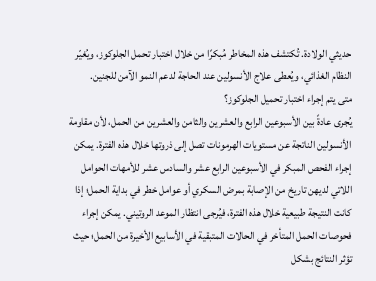حديثي الولادة. تُكتشف هذه المخاطر مُبكرًا من خلال اختبار تحمل الجلوكوز، ويُغيّر النظام الغذائي، ويُعطى علاج الأنسولين عند الحاجة لدعم النمو الآمن للجنين.
متى يتم إجراء اختبار تحميل الجلوكوز؟
يُجرى عادةً بين الأسبوعين الرابع والعشرين والثامن والعشرين من الحمل، لأن مقاومة الأنسولين الناتجة عن مستويات الهرمونات تصل إلى ذروتها خلال هذه الفترة. يمكن إجراء الفحص المبكر في الأسبوعين الرابع عشر والسادس عشر للأمهات الحوامل اللاتي لديهن تاريخ من الإصابة بمرض السكري أو عوامل خطر في بداية الحمل؛ إذا كانت النتيجة طبيعية خلال هذه الفترة، فيُرجى انتظار الموعد الروتيني. يمكن إجراء فحوصات الحمل المتأخر في الحالات المتبقية في الأسابيع الأخيرة من الحمل؛ حيث تؤثر النتائج بشكل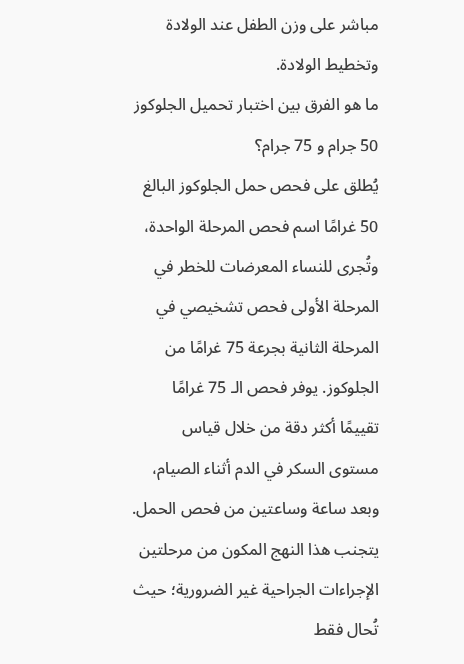مباشر على وزن الطفل عند الولادة وتخطيط الولادة.
ما هو الفرق بين اختبار تحميل الجلوكوز 50 جرام و 75 جرام؟
يُطلق على فحص حمل الجلوكوز البالغ 50 غرامًا اسم فحص المرحلة الواحدة، وتُجرى للنساء المعرضات للخطر في المرحلة الأولى فحص تشخيصي في المرحلة الثانية بجرعة 75 غرامًا من الجلوكوز. يوفر فحص الـ 75 غرامًا تقييمًا أكثر دقة من خلال قياس مستوى السكر في الدم أثناء الصيام، وبعد ساعة وساعتين من فحص الحمل. يتجنب هذا النهج المكون من مرحلتين الإجراءات الجراحية غير الضرورية؛ حيث تُحال فقط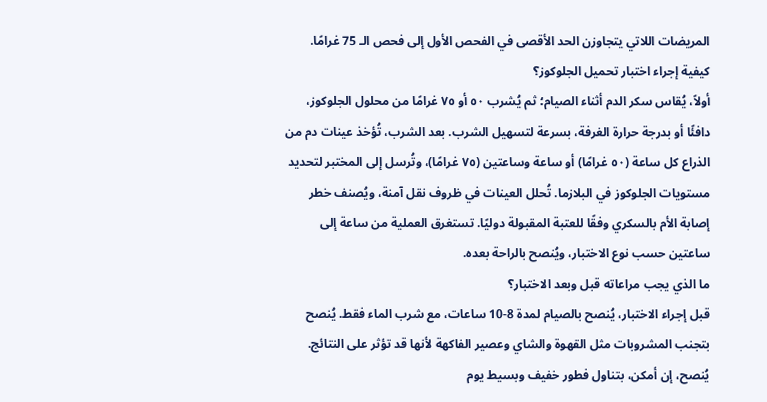المريضات اللاتي يتجاوزن الحد الأقصى في الفحص الأول إلى فحص الـ 75 غرامًا.
كيفية إجراء اختبار تحميل الجلوكوز؟
أولاً، يُقاس سكر الدم أثناء الصيام؛ ثم يُشرب ٥٠ أو ٧٥ غرامًا من محلول الجلوكوز، دافئًا أو بدرجة حرارة الغرفة، بسرعة لتسهيل الشرب. بعد الشرب، تُؤخذ عينات دم من الذراع كل ساعة (٥٠ غرامًا) أو ساعة وساعتين (٧٥ غرامًا)، وتُرسل إلى المختبر لتحديد مستويات الجلوكوز في البلازما. تُحلل العينات في ظروف نقل آمنة، ويُصنف خطر إصابة الأم بالسكري وفقًا للعتبة المقبولة دوليًا. تستغرق العملية من ساعة إلى ساعتين حسب نوع الاختبار، ويُنصح بالراحة بعده.
ما الذي يجب مراعاته قبل وبعد الاختبار؟
قبل إجراء الاختبار، يُنصح بالصيام لمدة 8-10 ساعات، مع شرب الماء فقط. يُنصح بتجنب المشروبات مثل القهوة والشاي وعصير الفاكهة لأنها قد تؤثر على النتائج. يُنصح، إن أمكن، بتناول فطور خفيف وبسيط يوم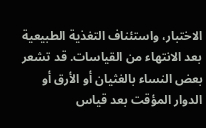الاختبار، واستئناف التغذية الطبيعية بعد الانتهاء من القياسات. قد تشعر بعض النساء بالغثيان أو الأرق أو الدوار المؤقت بعد قياس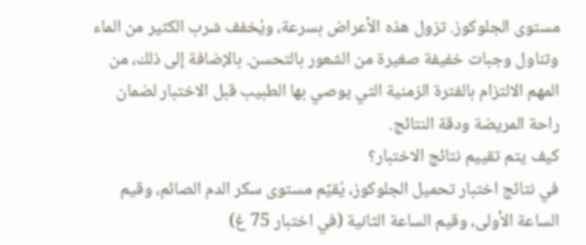مستوى الجلوكوز. تزول هذه الأعراض بسرعة، ويُخفف شرب الكثير من الماء وتناول وجبات خفيفة صغيرة من الشعور بالتحسن. بالإضافة إلى ذلك، من المهم الالتزام بالفترة الزمنية التي يوصي بها الطبيب قبل الاختبار لضمان راحة المريضة ودقة النتائج.
كيف يتم تقييم نتائج الاختبار؟
في نتائج اختبار تحميل الجلوكوز، يُقيّم مستوى سكر الدم الصائم، وقيم الساعة الأولى، وقيم الساعة الثانية (في اختبار 75 غ)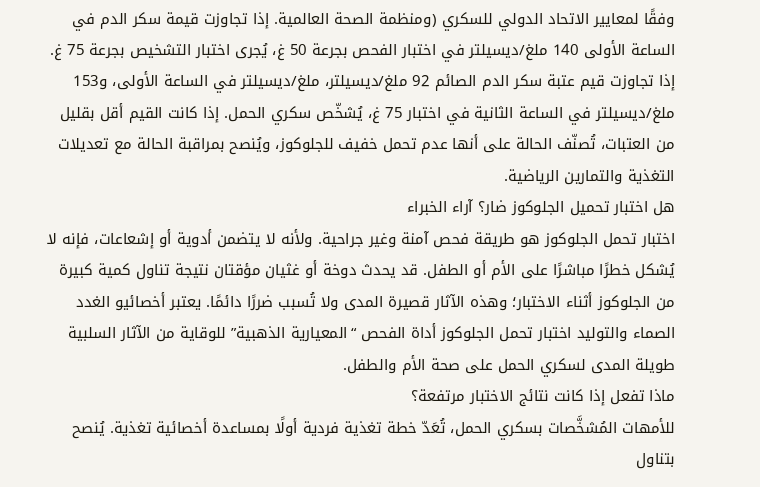وفقًا لمعايير الاتحاد الدولي للسكري (ومنظمة الصحة العالمية. إذا تجاوزت قيمة سكر الدم في الساعة الأولى 140 ملغ/ديسيلتر في اختبار الفحص بجرعة 50 غ، يُجرى اختبار التشخيص بجرعة 75 غ. إذا تجاوزت قيم عتبة سكر الدم الصائم 92 ملغ/ديسيلتر، ملغ/ديسيلتر في الساعة الأولى، و153 ملغ/ديسيلتر في الساعة الثانية في اختبار 75 غ، يُشخّص سكري الحمل. إذا كانت القيم أقل بقليل من العتبات، تُصنّف الحالة على أنها عدم تحمل خفيف للجلوكوز، ويُنصح بمراقبة الحالة مع تعديلات التغذية والتمارين الرياضية.
هل اختبار تحميل الجلوكوز ضار؟ آراء الخبراء
اختبار تحمل الجلوكوز هو طريقة فحص آمنة وغير جراحية. ولأنه لا يتضمن أدوية أو إشعاعات، فإنه لا يُشكل خطرًا مباشرًا على الأم أو الطفل. قد يحدث دوخة أو غثيان مؤقتان نتيجة تناول كمية كبيرة من الجلوكوز أثناء الاختبار؛ وهذه الآثار قصيرة المدى ولا تُسبب ضررًا دائمًا. يعتبر أخصائيو الغدد الصماء والتوليد اختبار تحمل الجلوكوز أداة الفحص “المعيارية الذهبية” للوقاية من الآثار السلبية طويلة المدى لسكري الحمل على صحة الأم والطفل.
ماذا تفعل إذا كانت نتائج الاختبار مرتفعة؟
للأمهات المُشخَّصات بسكري الحمل، تُعَدّ خطة تغذية فردية أولًا بمساعدة أخصائية تغذية. يُنصح بتناول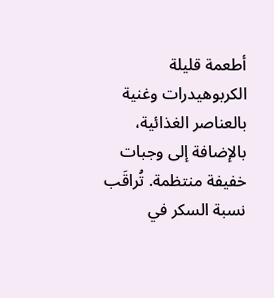أطعمة قليلة الكربوهيدرات وغنية بالعناصر الغذائية، بالإضافة إلى وجبات خفيفة منتظمة. تُراقَب نسبة السكر في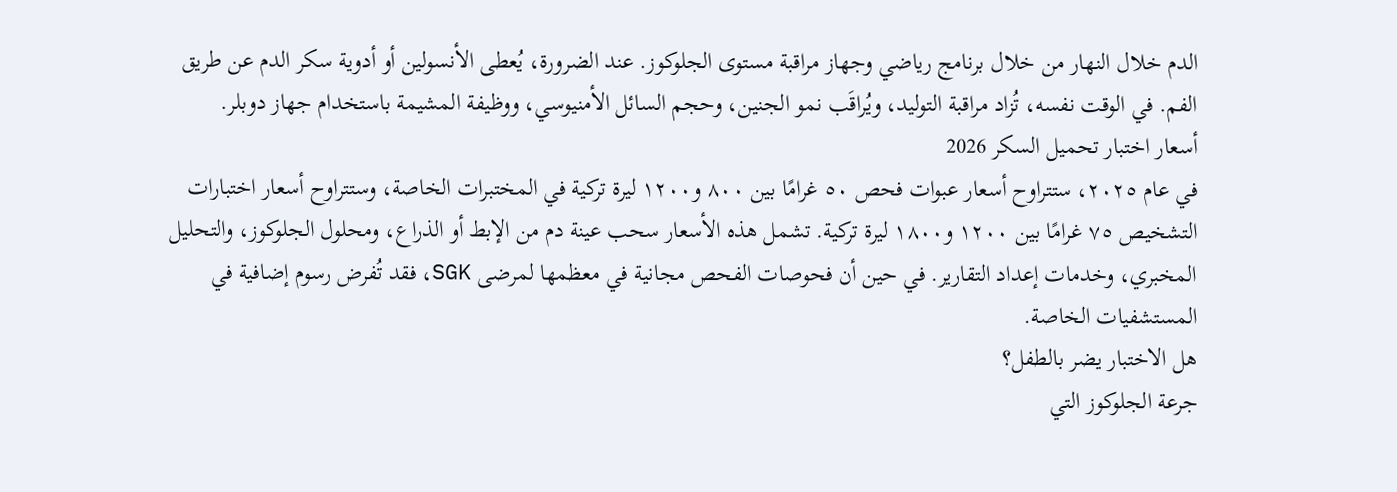الدم خلال النهار من خلال برنامج رياضي وجهاز مراقبة مستوى الجلوكوز. عند الضرورة، يُعطى الأنسولين أو أدوية سكر الدم عن طريق الفم. في الوقت نفسه، تُزاد مراقبة التوليد، ويُراقَب نمو الجنين، وحجم السائل الأمنيوسي، ووظيفة المشيمة باستخدام جهاز دوبلر.
أسعار اختبار تحميل السكر 2026
في عام ٢٠٢٥، ستتراوح أسعار عبوات فحص ٥٠ غرامًا بين ٨٠٠ و١٢٠٠ ليرة تركية في المختبرات الخاصة، وستتراوح أسعار اختبارات التشخيص ٧٥ غرامًا بين ١٢٠٠ و١٨٠٠ ليرة تركية. تشمل هذه الأسعار سحب عينة دم من الإبط أو الذراع، ومحلول الجلوكوز، والتحليل المخبري، وخدمات إعداد التقارير. في حين أن فحوصات الفحص مجانية في معظمها لمرضى SGK، فقد تُفرض رسوم إضافية في المستشفيات الخاصة.
هل الاختبار يضر بالطفل؟
جرعة الجلوكوز التي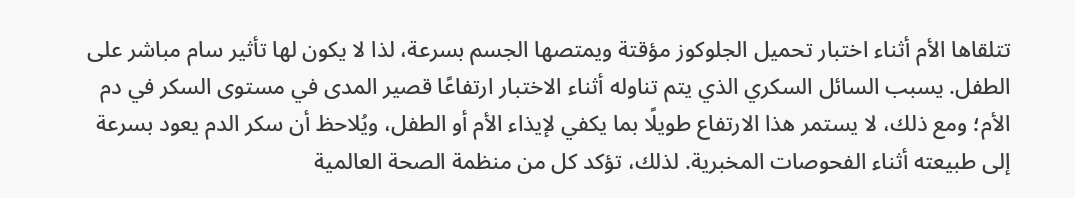تتلقاها الأم أثناء اختبار تحميل الجلوكوز مؤقتة ويمتصها الجسم بسرعة، لذا لا يكون لها تأثير سام مباشر على الطفل. يسبب السائل السكري الذي يتم تناوله أثناء الاختبار ارتفاعًا قصير المدى في مستوى السكر في دم الأم؛ ومع ذلك، لا يستمر هذا الارتفاع طويلًا بما يكفي لإيذاء الأم أو الطفل، ويُلاحظ أن سكر الدم يعود بسرعة إلى طبيعته أثناء الفحوصات المخبرية. لذلك، تؤكد كل من منظمة الصحة العالمية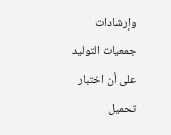وإرشادات جمعيات التوليد على أن اختبار تحميل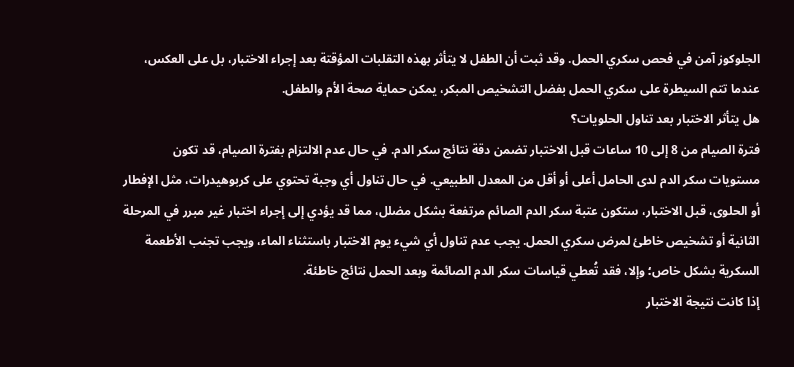الجلوكوز آمن في فحص سكري الحمل. وقد ثبت أن الطفل لا يتأثر بهذه التقلبات المؤقتة بعد إجراء الاختبار، بل على العكس، عندما تتم السيطرة على سكري الحمل بفضل التشخيص المبكر، يمكن حماية صحة الأم والطفل.
هل يتأثر الاختبار بعد تناول الحلويات؟
فترة الصيام من 8 إلى 10 ساعات قبل الاختبار تضمن دقة نتائج سكر الدم. في حال عدم الالتزام بفترة الصيام، قد تكون مستويات سكر الدم لدى الحامل أعلى أو أقل من المعدل الطبيعي. في حال تناول أي وجبة تحتوي على كربوهيدرات، مثل الإفطار أو الحلوى، قبل الاختبار، ستكون عتبة سكر الدم الصائم مرتفعة بشكل مضلل، مما قد يؤدي إلى إجراء اختبار غير مبرر في المرحلة الثانية أو تشخيص خاطئ لمرض سكري الحمل. يجب عدم تناول أي شيء يوم الاختبار باستثناء الماء، ويجب تجنب الأطعمة السكرية بشكل خاص؛ وإلا، فقد تُعطي قياسات سكر الدم الصائمة وبعد الحمل نتائج خاطئة.
إذا كانت نتيجة الاختبار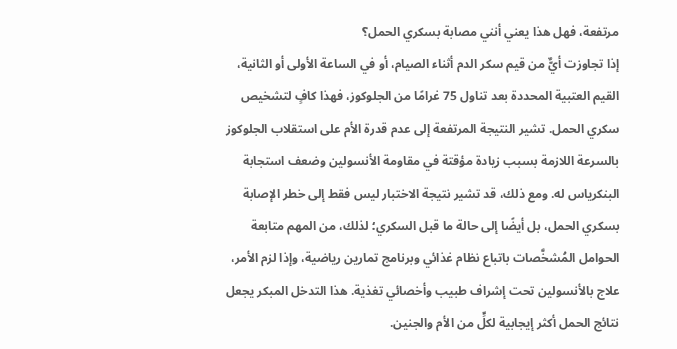مرتفعة، فهل هذا يعني أنني مصابة بسكري الحمل؟
إذا تجاوزت أيٌّ من قيم سكر الدم أثناء الصيام، أو في الساعة الأولى أو الثانية، القيم العتبية المحددة بعد تناول 75 غرامًا من الجلوكوز، فهذا كافٍ لتشخيص سكري الحمل. تشير النتيجة المرتفعة إلى عدم قدرة الأم على استقلاب الجلوكوز بالسرعة اللازمة بسبب زيادة مؤقتة في مقاومة الأنسولين وضعف استجابة البنكرياس له. ومع ذلك، قد تشير نتيجة الاختبار ليس فقط إلى خطر الإصابة بسكري الحمل، بل أيضًا إلى حالة ما قبل السكري؛ لذلك، من المهم متابعة الحوامل المُشخَّصات باتباع نظام غذائي وبرنامج تمارين رياضية، وإذا لزم الأمر، علاج بالأنسولين تحت إشراف طبيب وأخصائي تغذية. هذا التدخل المبكر يجعل نتائج الحمل أكثر إيجابية لكلٍّ من الأم والجنين.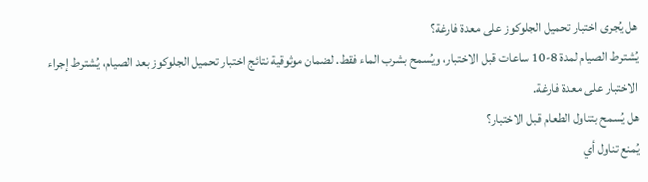هل يُجرى اختبار تحميل الجلوكوز على معدة فارغة؟
يُشترط الصيام لمدة 8-10 ساعات قبل الاختبار، ويُسمح بشرب الماء فقط. لضمان موثوقية نتائج اختبار تحميل الجلوكوز بعد الصيام، يُشترط إجراء الاختبار على معدة فارغة.
هل يُسمح بتناول الطعام قبل الاختبار؟
يُمنع تناول أي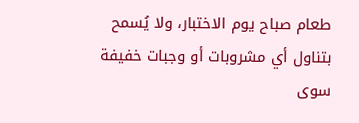طعام صباح يوم الاختبار، ولا يُسمح بتناول أي مشروبات أو وجبات خفيفة سوى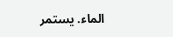الماء. يستمر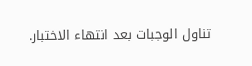تناول الوجبات بعد انتهاء الاختبار.